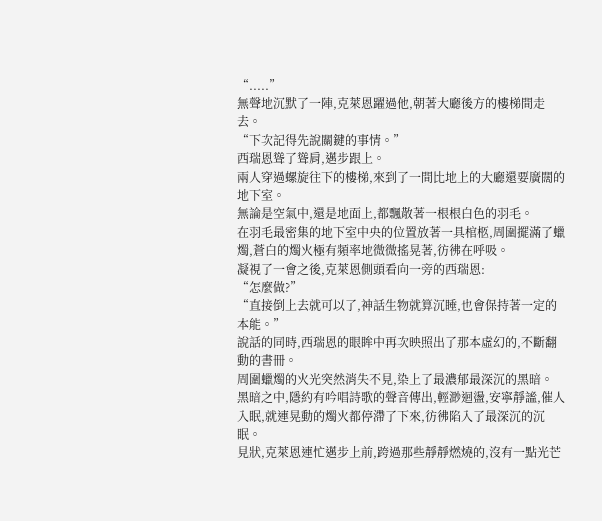“.....”
無聲地沉默了一陣,克萊恩躍過他,朝著大廳後方的樓梯間走去。
“下次記得先說關鍵的事情。”
西瑞恩聳了聳肩,邁步跟上。
兩人穿過螺旋往下的樓梯,來到了一間比地上的大廳還要廣闊的地下室。
無論是空氣中,還是地面上,都飄散著一根根白色的羽毛。
在羽毛最密集的地下室中央的位置放著一具棺柩,周圍擺滿了蠟燭,蒼白的燭火極有頻率地微微搖晃著,彷彿在呼吸。
凝視了一會之後,克萊恩側頭看向一旁的西瑞恩:
“怎麼做?”
“直接倒上去就可以了,神話生物就算沉睡,也會保持著一定的本能。”
說話的同時,西瑞恩的眼眸中再次映照出了那本虛幻的,不斷翻動的書冊。
周圍蠟燭的火光突然消失不見,染上了最濃郁最深沉的黑暗。
黑暗之中,隱約有吟唱詩歌的聲音傳出,輕渺迴盪,安寧靜謐,催人入眠,就連晃動的燭火都停滯了下來,彷彿陷入了最深沉的沉眠。
見狀,克萊恩連忙邁步上前,跨過那些靜靜燃燒的,沒有一點光芒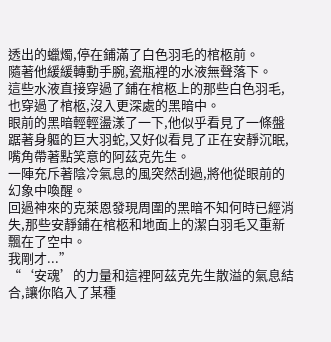透出的蠟燭,停在鋪滿了白色羽毛的棺柩前。
隨著他緩緩轉動手腕,瓷瓶裡的水液無聲落下。
這些水液直接穿過了鋪在棺柩上的那些白色羽毛,也穿過了棺柩,沒入更深處的黑暗中。
眼前的黑暗輕輕盪漾了一下,他似乎看見了一條盤踞著身軀的巨大羽蛇,又好似看見了正在安靜沉眠,嘴角帶著點笑意的阿茲克先生。
一陣充斥著陰冷氣息的風突然刮過,將他從眼前的幻象中喚醒。
回過神來的克萊恩發現周圍的黑暗不知何時已經消失,那些安靜鋪在棺柩和地面上的潔白羽毛又重新飄在了空中。
我剛才...”
“‘安魂’的力量和這裡阿茲克先生散溢的氣息結合,讓你陷入了某種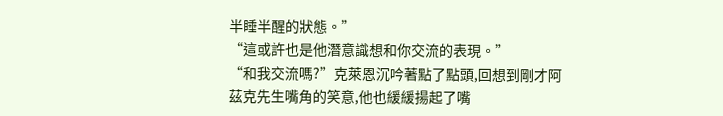半睡半醒的狀態。”
“這或許也是他潛意識想和你交流的表現。”
“和我交流嗎?”克萊恩沉吟著點了點頭,回想到剛才阿茲克先生嘴角的笑意,他也緩緩揚起了嘴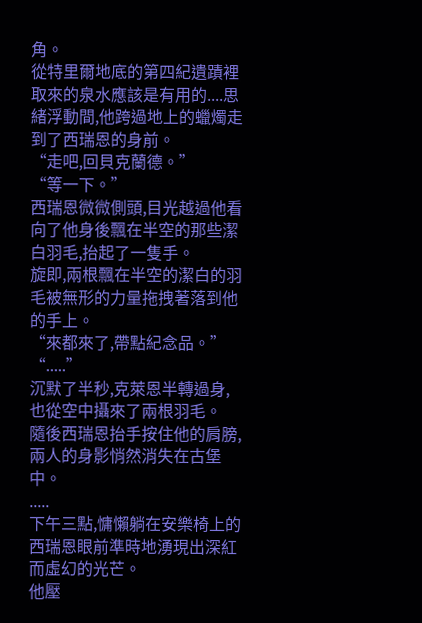角。
從特里爾地底的第四紀遺蹟裡取來的泉水應該是有用的....思緒浮動間,他跨過地上的蠟燭走到了西瑞恩的身前。
“走吧,回貝克蘭德。”
“等一下。”
西瑞恩微微側頭,目光越過他看向了他身後飄在半空的那些潔白羽毛,抬起了一隻手。
旋即,兩根飄在半空的潔白的羽毛被無形的力量拖拽著落到他的手上。
“來都來了,帶點紀念品。”
“.....”
沉默了半秒,克萊恩半轉過身,也從空中攝來了兩根羽毛。
隨後西瑞恩抬手按住他的肩膀,兩人的身影悄然消失在古堡中。
.....
下午三點,慵懶躺在安樂椅上的西瑞恩眼前準時地湧現出深紅而虛幻的光芒。
他壓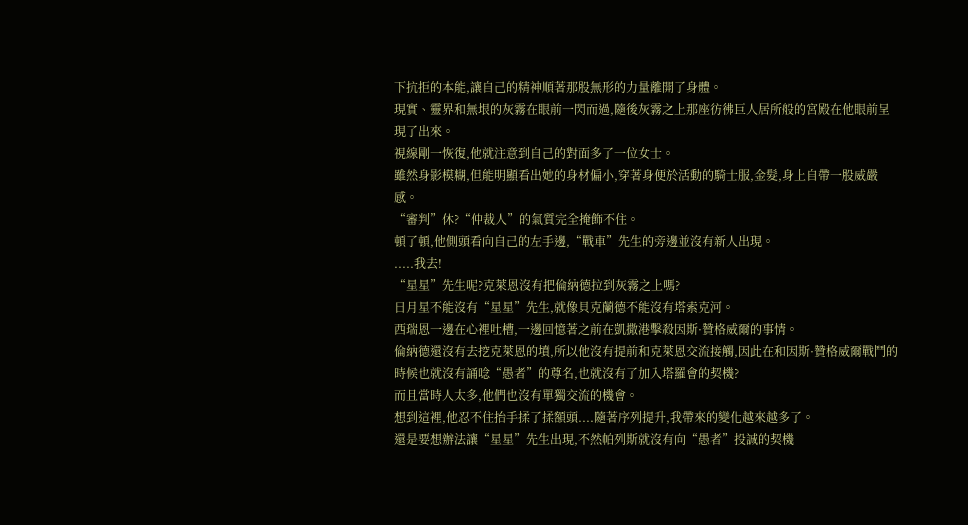下抗拒的本能,讓自己的精神順著那股無形的力量離開了身體。
現實、靈界和無垠的灰霧在眼前一閃而過,隨後灰霧之上那座彷彿巨人居所般的宮殿在他眼前呈現了出來。
視線剛一恢復,他就注意到自己的對面多了一位女士。
雖然身影模糊,但能明顯看出她的身材偏小,穿著身便於活動的騎士服,金髮,身上自帶一股威嚴感。
“審判”休?“仲裁人”的氣質完全掩飾不住。
頓了頓,他側頭看向自己的左手邊,“戰車”先生的旁邊並沒有新人出現。
.....我去!
“星星”先生呢?克萊恩沒有把倫納德拉到灰霧之上嗎?
日月星不能沒有“星星”先生,就像貝克蘭德不能沒有塔索克河。
西瑞恩一邊在心裡吐槽,一邊回憶著之前在凱撒港擊殺因斯·贊格威爾的事情。
倫納德還沒有去挖克萊恩的墳,所以他沒有提前和克萊恩交流接觸,因此在和因斯·贊格威爾戰鬥的時候也就沒有誦唸“愚者”的尊名,也就沒有了加入塔羅會的契機?
而且當時人太多,他們也沒有單獨交流的機會。
想到這裡,他忍不住抬手揉了揉額頭....隨著序列提升,我帶來的變化越來越多了。
還是要想辦法讓“星星”先生出現,不然帕列斯就沒有向“愚者”投誠的契機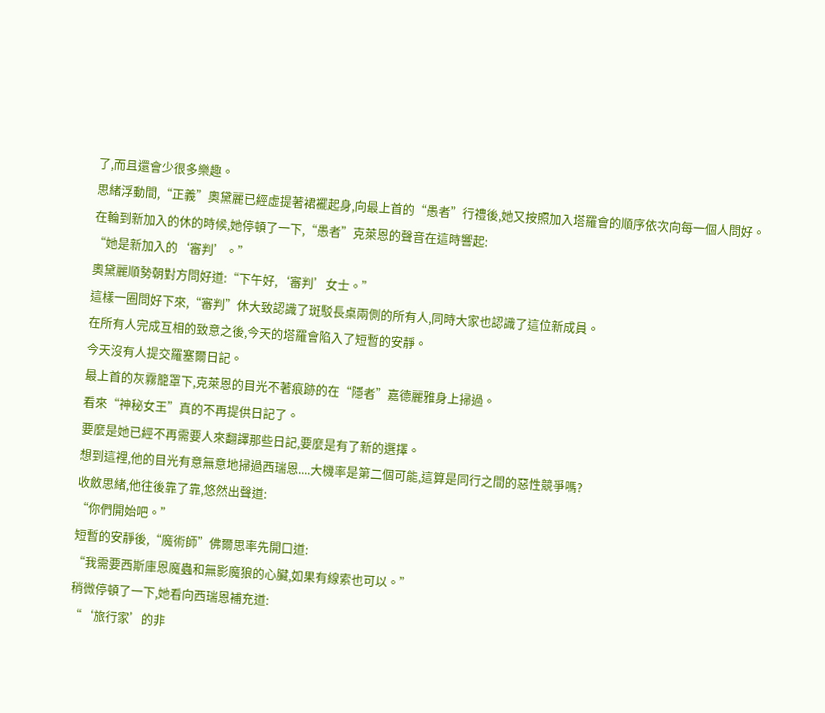了,而且還會少很多樂趣。
思緒浮動間,“正義”奧黛麗已經虛提著裙襬起身,向最上首的“愚者”行禮後,她又按照加入塔羅會的順序依次向每一個人問好。
在輪到新加入的休的時候,她停頓了一下,“愚者”克萊恩的聲音在這時響起:
“她是新加入的‘審判’。”
奧黛麗順勢朝對方問好道:“下午好,‘審判’女士。”
這樣一圈問好下來,“審判”休大致認識了斑駁長桌兩側的所有人,同時大家也認識了這位新成員。
在所有人完成互相的致意之後,今天的塔羅會陷入了短暫的安靜。
今天沒有人提交羅塞爾日記。
最上首的灰霧籠罩下,克萊恩的目光不著痕跡的在“隱者”嘉德麗雅身上掃過。
看來“神秘女王”真的不再提供日記了。
要麼是她已經不再需要人來翻譯那些日記,要麼是有了新的選擇。
想到這裡,他的目光有意無意地掃過西瑞恩....大機率是第二個可能,這算是同行之間的惡性競爭嗎?
收斂思緒,他往後靠了靠,悠然出聲道:
“你們開始吧。”
短暫的安靜後,“魔術師”佛爾思率先開口道:
“我需要西斯庫恩魔蟲和無影魔狼的心臟,如果有線索也可以。”
稍微停頓了一下,她看向西瑞恩補充道:
“‘旅行家’的非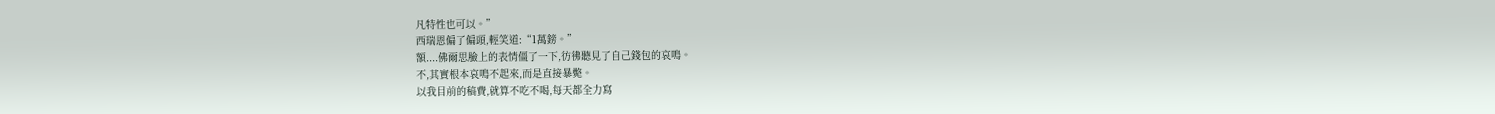凡特性也可以。”
西瑞恩偏了偏頭,輕笑道:“1萬鎊。”
額....佛爾思臉上的表情僵了一下,彷彿聽見了自己錢包的哀鳴。
不,其實根本哀鳴不起來,而是直接暴斃。
以我目前的稿費,就算不吃不喝,每天都全力寫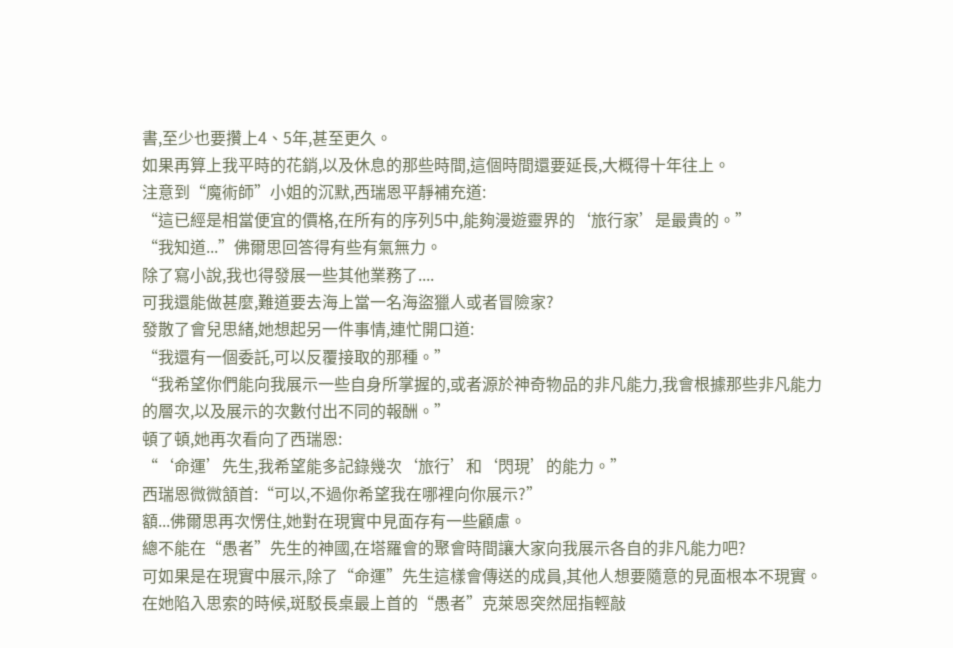書,至少也要攢上4、5年,甚至更久。
如果再算上我平時的花銷,以及休息的那些時間,這個時間還要延長,大概得十年往上。
注意到“魔術師”小姐的沉默,西瑞恩平靜補充道:
“這已經是相當便宜的價格,在所有的序列5中,能夠漫遊靈界的‘旅行家’是最貴的。”
“我知道...”佛爾思回答得有些有氣無力。
除了寫小說,我也得發展一些其他業務了....
可我還能做甚麼,難道要去海上當一名海盜獵人或者冒險家?
發散了會兒思緒,她想起另一件事情,連忙開口道:
“我還有一個委託,可以反覆接取的那種。”
“我希望你們能向我展示一些自身所掌握的,或者源於神奇物品的非凡能力,我會根據那些非凡能力的層次,以及展示的次數付出不同的報酬。”
頓了頓,她再次看向了西瑞恩:
“‘命運’先生,我希望能多記錄幾次‘旅行’和‘閃現’的能力。”
西瑞恩微微頷首:“可以,不過你希望我在哪裡向你展示?”
額...佛爾思再次愣住,她對在現實中見面存有一些顧慮。
總不能在“愚者”先生的神國,在塔羅會的聚會時間讓大家向我展示各自的非凡能力吧?
可如果是在現實中展示,除了“命運”先生這樣會傳送的成員,其他人想要隨意的見面根本不現實。
在她陷入思索的時候,斑駁長桌最上首的“愚者”克萊恩突然屈指輕敲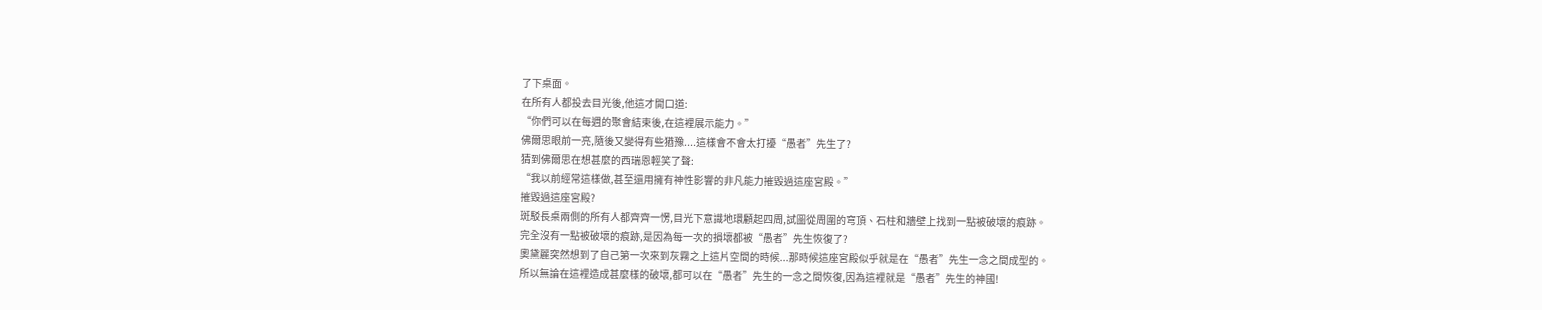了下桌面。
在所有人都投去目光後,他這才開口道:
“你們可以在每週的聚會結束後,在這裡展示能力。”
佛爾思眼前一亮,隨後又變得有些猶豫....這樣會不會太打擾“愚者”先生了?
猜到佛爾思在想甚麼的西瑞恩輕笑了聲:
“我以前經常這樣做,甚至還用擁有神性影響的非凡能力摧毀過這座宮殿。”
摧毀過這座宮殿?
斑駁長桌兩側的所有人都齊齊一愣,目光下意識地環顧起四周,試圖從周圍的穹頂、石柱和牆壁上找到一點被破壞的痕跡。
完全沒有一點被破壞的痕跡,是因為每一次的損壞都被“愚者”先生恢復了?
奧黛麗突然想到了自己第一次來到灰霧之上這片空間的時候...那時候這座宮殿似乎就是在“愚者”先生一念之間成型的。
所以無論在這裡造成甚麼樣的破壞,都可以在“愚者”先生的一念之間恢復,因為這裡就是“愚者”先生的神國!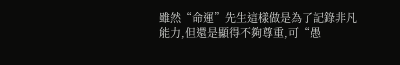雖然“命運”先生這樣做是為了記錄非凡能力,但還是顯得不夠尊重,可“愚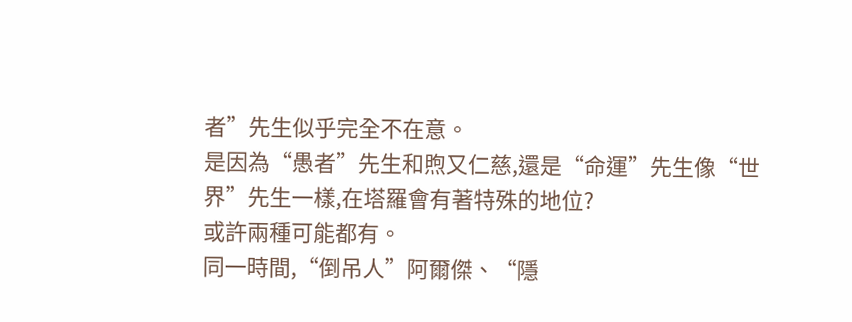者”先生似乎完全不在意。
是因為“愚者”先生和煦又仁慈,還是“命運”先生像“世界”先生一樣,在塔羅會有著特殊的地位?
或許兩種可能都有。
同一時間,“倒吊人”阿爾傑、“隱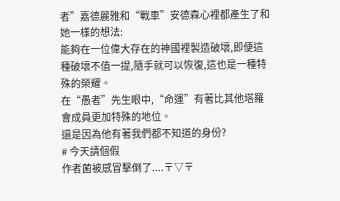者”嘉德麗雅和“戰車”安德森心裡都產生了和她一樣的想法:
能夠在一位偉大存在的神國裡製造破壞,即便這種破壞不值一提,隨手就可以恢復,這也是一種特殊的榮耀。
在“愚者”先生眼中,“命運”有著比其他塔羅會成員更加特殊的地位。
還是因為他有著我們都不知道的身份?
# 今天請個假
作者菌被感冒擊倒了....〒▽〒